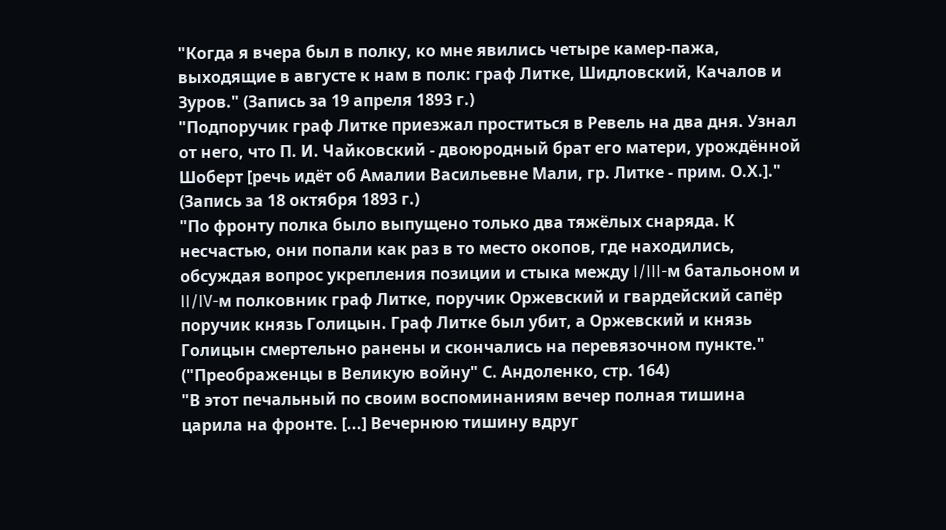"Когда я вчера был в полку, ко мне явились четыре камер-пажа, выходящие в августе к нам в полк: граф Литке, Шидловский, Качалов и Зуров." (Запись за 19 апреля 1893 г.)
"Подпоручик граф Литке приезжал проститься в Ревель на два дня. Узнал от него, что П. И. Чайковский - двоюродный брат его матери, урождённой Шоберт [речь идёт об Амалии Васильевне Мали, гр. Литке - прим. О.Х.]." (Запись за 18 октября 1893 г.)
"По фронту полка было выпущено только два тяжёлых снаряда. К несчастью, они попали как раз в то место окопов, где находились, обсуждая вопрос укрепления позиции и стыка между I/III-м батальоном и II/IV-м полковник граф Литке, поручик Оржевский и гвардейский сапёр поручик князь Голицын. Граф Литке был убит, а Оржевский и князь Голицын смертельно ранены и скончались на перевязочном пункте." ("Преображенцы в Великую войну" С. Андоленко, стр. 164)
"В этот печальный по своим воспоминаниям вечер полная тишина царила на фронте. [...] Вечернюю тишину вдруг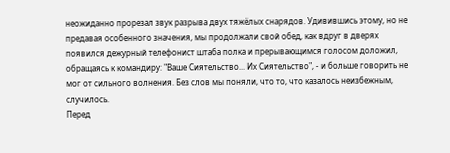неожиданно прорезал звук разрыва двух тяжёлых снарядов. Удивившись этому, но не предавая особенного значения, мы продолжали свой обед, как вдруг в дверях появился дежурный телефонист штаба полка и прерывающимся голосом доложил, обращаясь к командиру: "Ваше Сиятельство... Их Сиятельство", - и больше говорить не мог от сильного волнения. Без слов мы поняли, что то, что казалось неизбежным, случилось.
Перед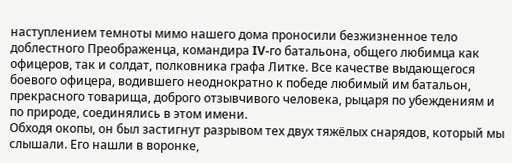наступлением темноты мимо нашего дома проносили безжизненное тело доблестного Преображенца, командира IV-го батальона, общего любимца как офицеров, так и солдат, полковника графа Литке. Все качестве выдающегося боевого офицера, водившего неоднократно к победе любимый им батальон, прекрасного товарища, доброго отзывчивого человека, рыцаря по убеждениям и по природе, соединялись в этом имени.
Обходя окопы, он был застигнут разрывом тех двух тяжёлых снарядов, который мы слышали. Его нашли в воронке,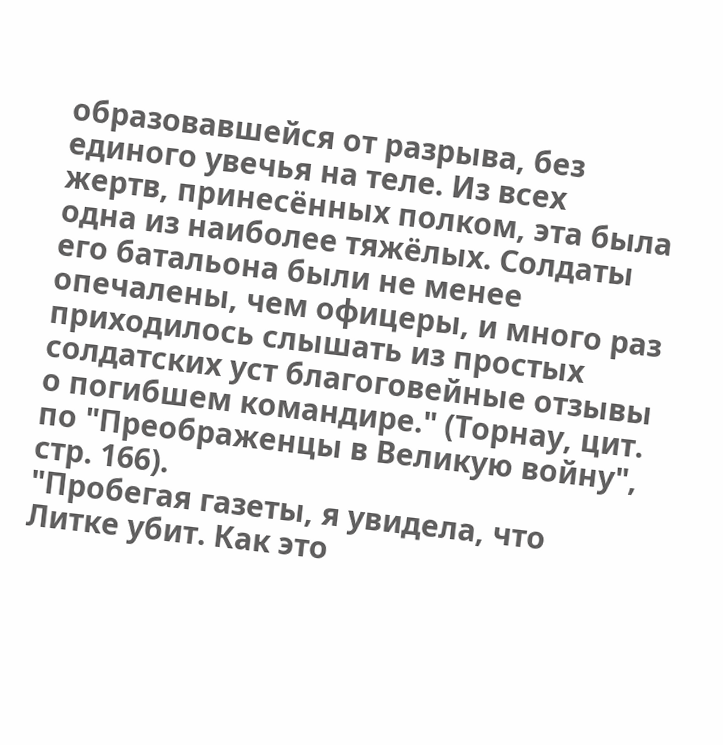образовавшейся от разрыва, без единого увечья на теле. Из всех жертв, принесённых полком, эта была одна из наиболее тяжёлых. Солдаты его батальона были не менее опечалены, чем офицеры, и много раз приходилось слышать из простых солдатских уст благоговейные отзывы о погибшем командире." (Торнау, цит. по "Преображенцы в Великую войну", стр. 166).
"Пробегая газеты, я увидела, что Литке убит. Как это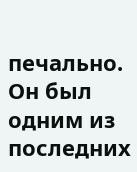печально. Он был одним из последних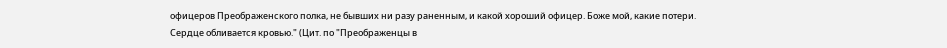офицеров Преображенского полка, не бывших ни разу раненным, и какой хороший офицер. Боже мой, какие потери. Сердце обливается кровью." (Цит. по "Преображенцы в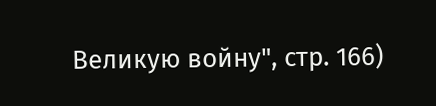Великую войну", стр. 166)